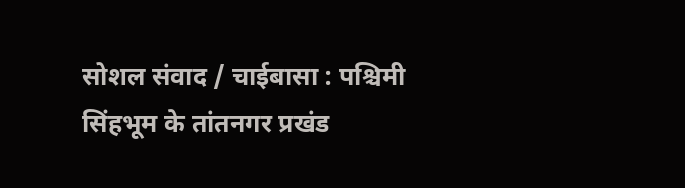सोशल संवाद / चाईबासा : पश्चिमी सिंहभूम के तांतनगर प्रखंड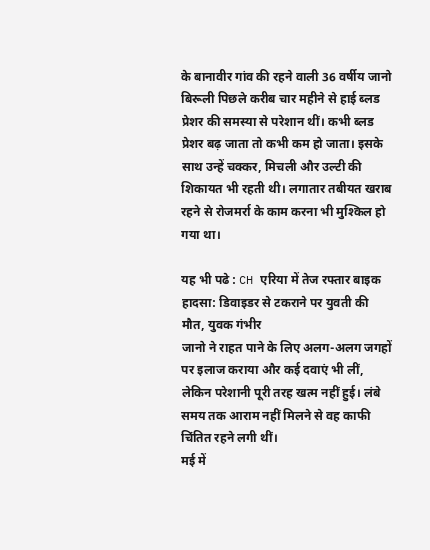के बानावीर गांव की रहने वाली 36 वर्षीय जानो बिरूली पिछले करीब चार महीने से हाई ब्लड प्रेशर की समस्या से परेशान थीं। कभी ब्लड प्रेशर बढ़ जाता तो कभी कम हो जाता। इसके साथ उन्हें चक्कर, मिचली और उल्टी की शिकायत भी रहती थी। लगातार तबीयत खराब रहने से रोजमर्रा के काम करना भी मुश्किल हो गया था।

यह भी पढे : CH एरिया में तेज रफ्तार बाइक हादसा: डिवाइडर से टकराने पर युवती की मौत, युवक गंभीर
जानो ने राहत पाने के लिए अलग-अलग जगहों पर इलाज कराया और कई दवाएं भी लीं, लेकिन परेशानी पूरी तरह खत्म नहीं हुई। लंबे समय तक आराम नहीं मिलने से वह काफी चिंतित रहने लगी थीं।
मई में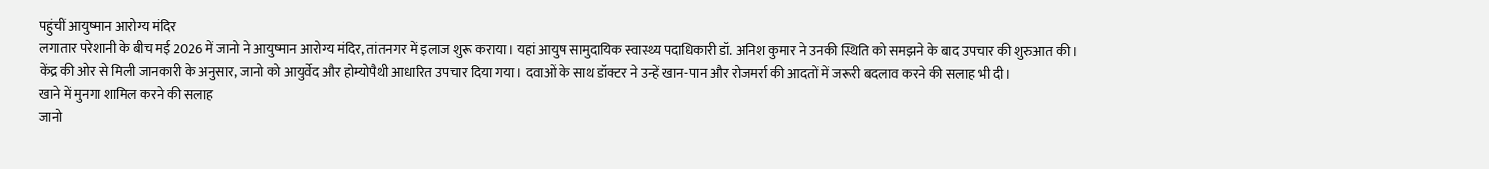पहुंचीं आयुष्मान आरोग्य मंदिर
लगातार परेशानी के बीच मई 2026 में जानो ने आयुष्मान आरोग्य मंदिर, तांतनगर में इलाज शुरू कराया। यहां आयुष सामुदायिक स्वास्थ्य पदाधिकारी डॉ. अनिश कुमार ने उनकी स्थिति को समझने के बाद उपचार की शुरुआत की।
केंद्र की ओर से मिली जानकारी के अनुसार, जानो को आयुर्वेद और होम्योपैथी आधारित उपचार दिया गया। दवाओं के साथ डॉक्टर ने उन्हें खान-पान और रोजमर्रा की आदतों में जरूरी बदलाव करने की सलाह भी दी।
खाने में मुनगा शामिल करने की सलाह
जानो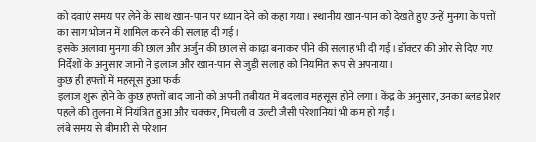को दवाएं समय पर लेने के साथ खान-पान पर ध्यान देने को कहा गया। स्थानीय खान-पान को देखते हुए उन्हें मुनगा के पत्तों का साग भोजन में शामिल करने की सलाह दी गई।
इसके अलावा मुनगा की छाल और अर्जुन की छाल से काढ़ा बनाकर पीने की सलाह भी दी गई। डॉक्टर की ओर से दिए गए निर्देशों के अनुसार जानो ने इलाज और खान-पान से जुड़ी सलाह को नियमित रूप से अपनाया।
कुछ ही हफ्तों में महसूस हुआ फर्क
इलाज शुरू होने के कुछ हफ्तों बाद जानो को अपनी तबीयत में बदलाव महसूस होने लगा। केंद्र के अनुसार, उनका ब्लड प्रेशर पहले की तुलना में नियंत्रित हुआ और चक्कर, मिचली व उल्टी जैसी परेशानियां भी कम हो गईं।
लंबे समय से बीमारी से परेशान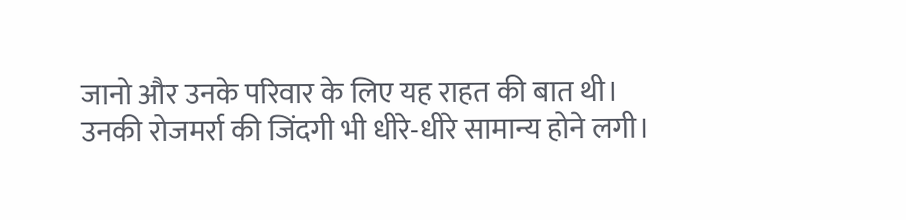जानो और उनके परिवार के लिए यह राहत की बात थी। उनकी रोजमर्रा की जिंदगी भी धीरे-धीरे सामान्य होने लगी।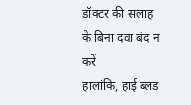डॉक्टर की सलाह के बिना दवा बंद न करें
हालांकि, हाई ब्लड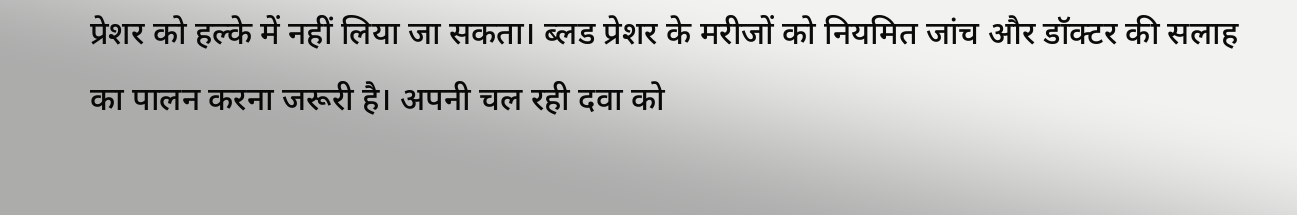प्रेशर को हल्के में नहीं लिया जा सकता। ब्लड प्रेशर के मरीजों को नियमित जांच और डॉक्टर की सलाह का पालन करना जरूरी है। अपनी चल रही दवा को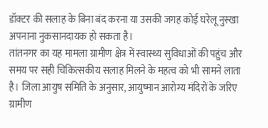डॉक्टर की सलाह के बिना बंद करना या उसकी जगह कोई घरेलू नुस्खा अपनाना नुकसानदायक हो सकता है।
तांतनगर का यह मामला ग्रामीण क्षेत्र में स्वास्थ्य सुविधाओं की पहुंच और समय पर सही चिकित्सकीय सलाह मिलने के महत्व को भी सामने लाता है। जिला आयुष समिति के अनुसार, आयुष्मान आरोग्य मंदिरों के जरिए ग्रामीण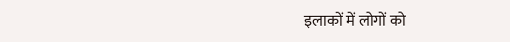इलाकों में लोगों को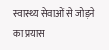स्वास्थ्य सेवाओं से जोड़ने का प्रयास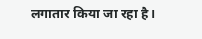लगातार किया जा रहा है।